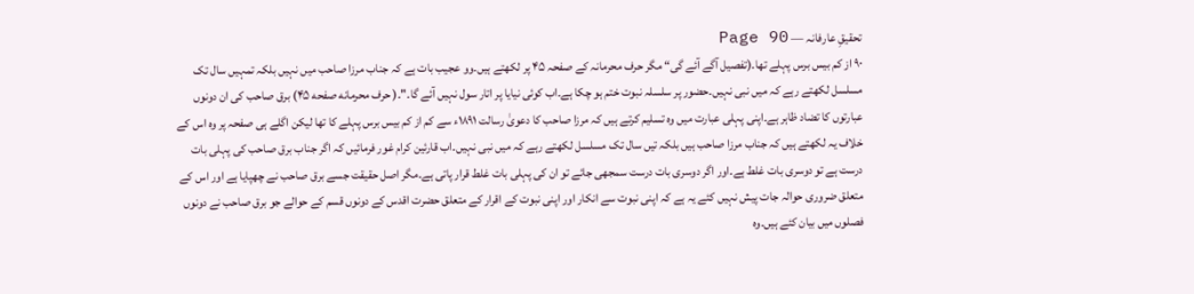تحقیقِ عارفانہ — Page 90
۹۰ از کم بیس برس پہلے تھا۔(تفصیل آگے آئے گی“ مگر حرف محرمانہ کے صفحہ ۴۵ پر لکھتے ہیں۔وو عجیب بات ہے کہ جناب مرزا صاحب میں نہیں بلکہ تمہیں سال تک مسلسل لکھتے رہے کہ میں نبی نہیں۔حضور پر سلسلہ نبوت ختم ہو چکا ہے۔اب کوئی نیایا پر اتار سول نہیں آئے گا۔"۔( حرف محرمانه صفحه ۴۵) برق صاحب کی ان دونوں عبارتوں کا تضاد ظاہر ہے۔اپنی پہلی عبارت میں وہ تسلیم کرتے ہیں کہ مرزا صاحب کا دعویٰ رسالت ۱۸۹۱ء سے کم از کم بیس برس پہلے کا تھا لیکن اگلے ہی صفحہ پر وہ اس کے خلاف یہ لکھتے ہیں کہ جناب مرزا صاحب ہیں بلکہ تیں سال تک مسلسل لکھتے رہے کہ میں نبی نہیں۔اب قارئین کرام غور فرمائیں کہ اگر جناب برق صاحب کی پہلی بات درست ہے تو دوسری بات غلط ہے۔اور اگر دوسری بات درست سمجھی جائے تو ان کی پہلی بات غلط قرار پاتی ہے۔مگر اصل حقیقت جسے برق صاحب نے چھپایا ہے اور اس کے متعلق ضروری حوالہ جات پیش نہیں کئے یہ ہے کہ اپنی نبوت سے انکار اور اپنی نبوت کے اقرار کے متعلق حضرت اقدس کے دونوں قسم کے حوالے جو برق صاحب نے دونوں فصلوں میں بیان کئے ہیں۔وہ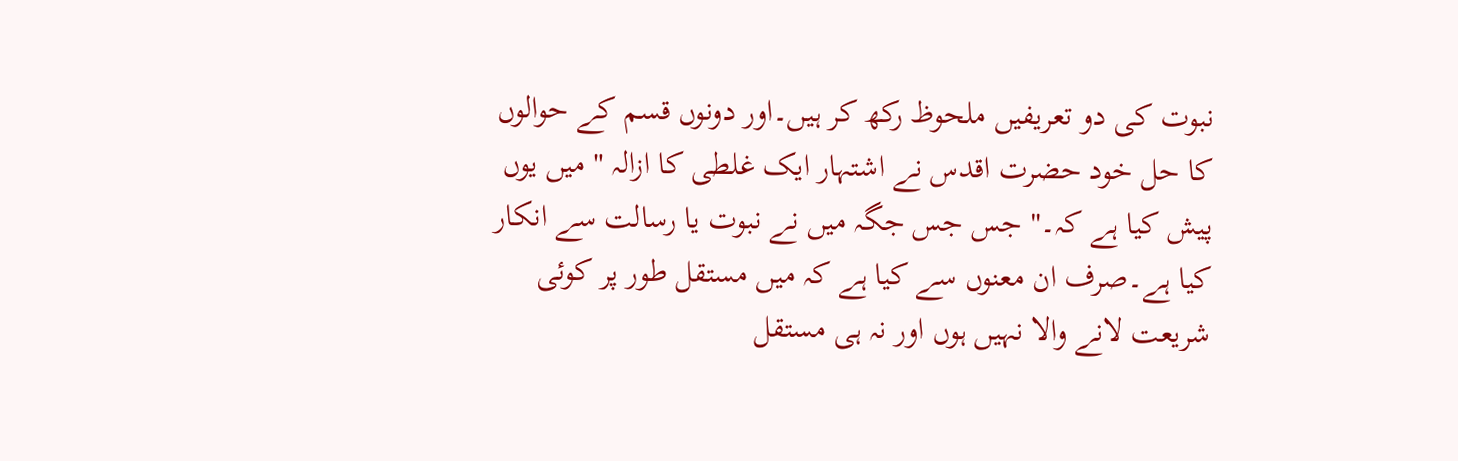نبوت کی دو تعریفیں ملحوظ رکھ کر ہیں۔اور دونوں قسم کے حوالوں کا حل خود حضرت اقدس نے اشتہار ایک غلطی کا ازالہ " میں یوں پیش کیا ہے کہ۔" جس جس جگہ میں نے نبوت یا رسالت سے انکار کیا ہے۔صرف ان معنوں سے کیا ہے کہ میں مستقل طور پر کوئی شریعت لانے والا نہیں ہوں اور نہ ہی مستقل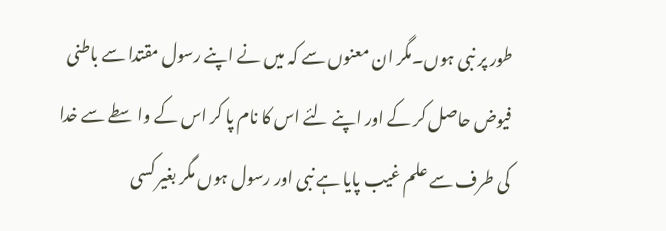طور پر نبی ہوں۔مگر ان معنوں سے کہ میں نے اپنے رسول مقتدا سے باطنی فیوض حاصل کر کے اور اپنے لئے اس کا نام پا کر اس کے واسطے سے خدا کی طرف سے علم غیب پایا ہے نبی اور رسول ہوں مگر بغیر کسی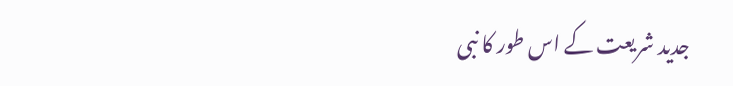جدید شریعت کے اس طور کا نبی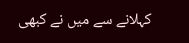کہلانے سے میں نے کبھی